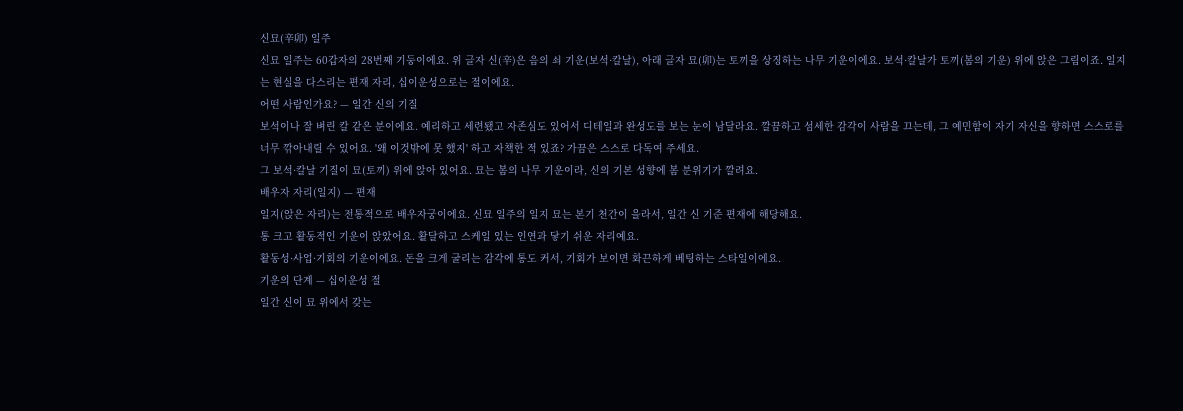신묘(辛卯) 일주
신묘 일주는 60갑자의 28번째 기둥이에요. 위 글자 신(辛)은 음의 쇠 기운(보석·칼날), 아래 글자 묘(卯)는 토끼을 상징하는 나무 기운이에요. 보석·칼날가 토끼(봄의 기운) 위에 앉은 그림이죠. 일지는 현실을 다스리는 편재 자리, 십이운성으로는 절이에요.
어떤 사람인가요? — 일간 신의 기질
보석이나 잘 벼린 칼 같은 분이에요. 예리하고 세련됐고 자존심도 있어서 디테일과 완성도를 보는 눈이 남달라요. 깔끔하고 섬세한 감각이 사람을 끄는데, 그 예민함이 자기 자신을 향하면 스스로를 너무 깎아내릴 수 있어요. '왜 이것밖에 못 했지' 하고 자책한 적 있죠? 가끔은 스스로 다독여 주세요.
그 보석·칼날 기질이 묘(토끼) 위에 앉아 있어요. 묘는 봄의 나무 기운이라, 신의 기본 성향에 봄 분위기가 깔려요.
배우자 자리(일지) — 편재
일지(앉은 자리)는 전통적으로 배우자궁이에요. 신묘 일주의 일지 묘는 본기 천간이 을라서, 일간 신 기준 편재에 해당해요.
통 크고 활동적인 기운이 앉았어요. 활달하고 스케일 있는 인연과 닿기 쉬운 자리예요.
활동성·사업·기회의 기운이에요. 돈을 크게 굴리는 감각에 통도 커서, 기회가 보이면 화끈하게 베팅하는 스타일이에요.
기운의 단계 — 십이운성 절
일간 신이 묘 위에서 갖는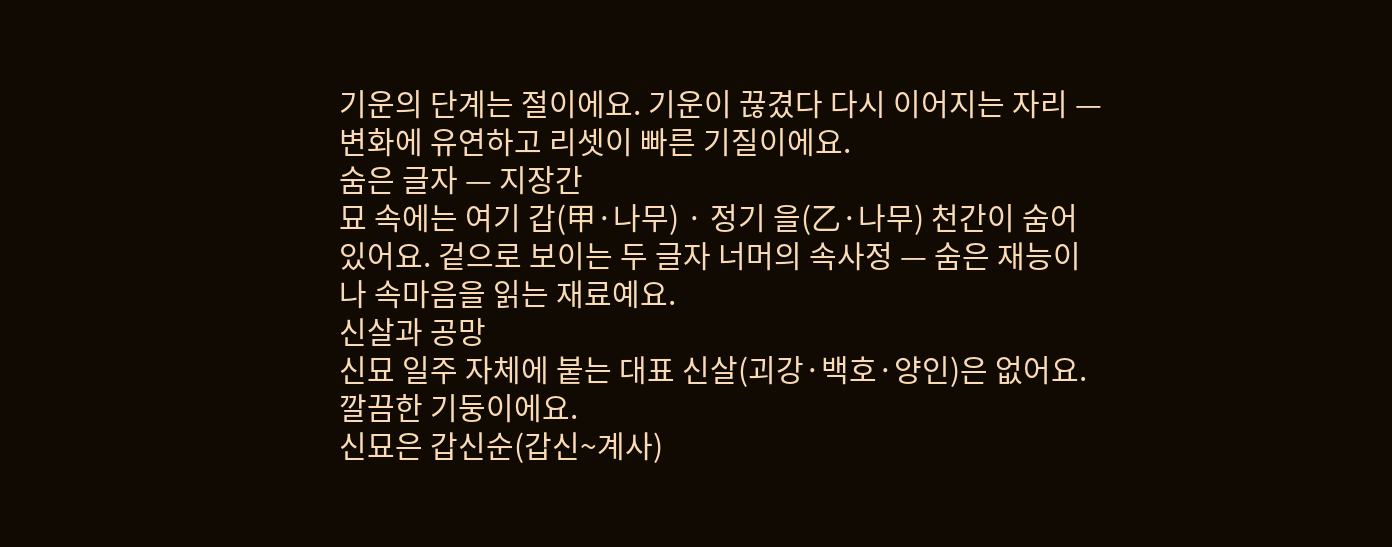기운의 단계는 절이에요. 기운이 끊겼다 다시 이어지는 자리 — 변화에 유연하고 리셋이 빠른 기질이에요.
숨은 글자 — 지장간
묘 속에는 여기 갑(甲·나무) · 정기 을(乙·나무) 천간이 숨어 있어요. 겉으로 보이는 두 글자 너머의 속사정 — 숨은 재능이나 속마음을 읽는 재료예요.
신살과 공망
신묘 일주 자체에 붙는 대표 신살(괴강·백호·양인)은 없어요. 깔끔한 기둥이에요.
신묘은 갑신순(갑신~계사)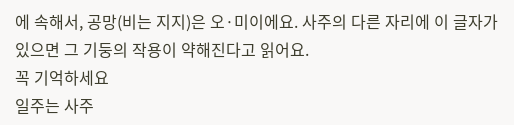에 속해서, 공망(비는 지지)은 오·미이에요. 사주의 다른 자리에 이 글자가 있으면 그 기둥의 작용이 약해진다고 읽어요.
꼭 기억하세요
일주는 사주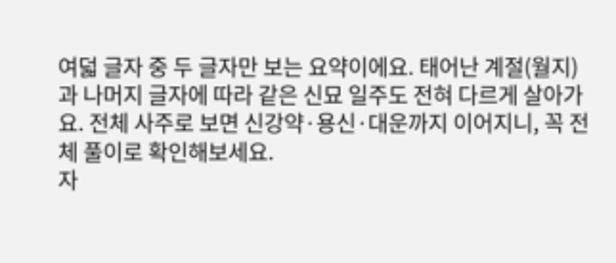여덟 글자 중 두 글자만 보는 요약이에요. 태어난 계절(월지)과 나머지 글자에 따라 같은 신묘 일주도 전혀 다르게 살아가요. 전체 사주로 보면 신강약·용신·대운까지 이어지니, 꼭 전체 풀이로 확인해보세요.
자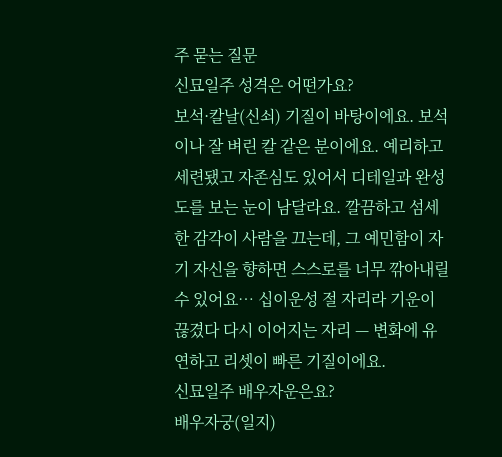주 묻는 질문
신묘일주 성격은 어떤가요?
보석·칼날(신쇠) 기질이 바탕이에요. 보석이나 잘 벼린 칼 같은 분이에요. 예리하고 세련됐고 자존심도 있어서 디테일과 완성도를 보는 눈이 남달라요. 깔끔하고 섬세한 감각이 사람을 끄는데, 그 예민함이 자기 자신을 향하면 스스로를 너무 깎아내릴 수 있어요… 십이운성 절 자리라 기운이 끊겼다 다시 이어지는 자리 — 변화에 유연하고 리셋이 빠른 기질이에요.
신묘일주 배우자운은요?
배우자궁(일지)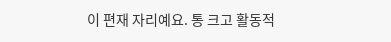이 편재 자리예요. 통 크고 활동적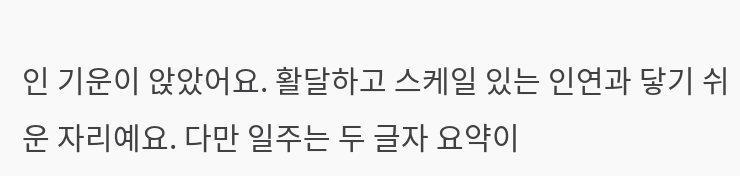인 기운이 앉았어요. 활달하고 스케일 있는 인연과 닿기 쉬운 자리예요. 다만 일주는 두 글자 요약이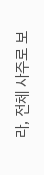라, 전체 사주로 보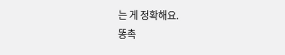는 게 정확해요.
똥촉